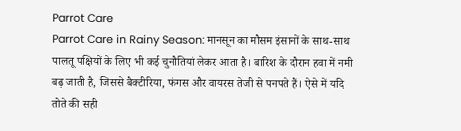Parrot Care
Parrot Care in Rainy Season: मानसून का मौसम इंसानों के साथ-साथ पालतू पक्षियों के लिए भी कई चुनौतियां लेकर आता है। बारिश के दौरान हवा में नमी बढ़ जाती है, जिससे बैक्टीरिया, फंगस और वायरस तेजी से पनपते हैं। ऐसे में यदि तोते की सही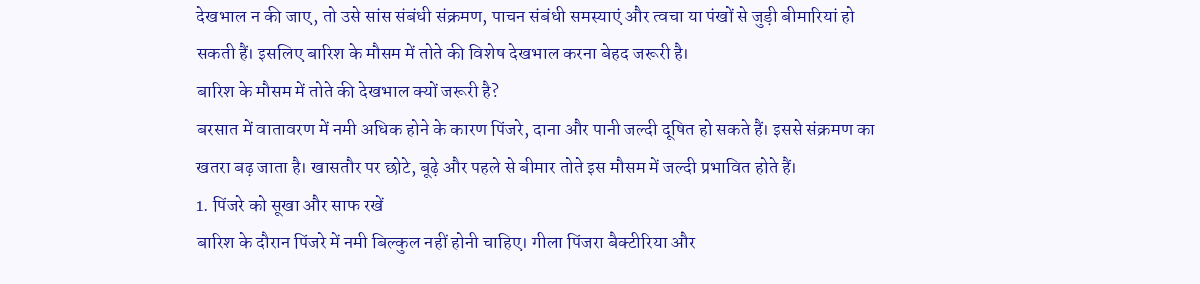देखभाल न की जाए, तो उसे सांस संबंधी संक्रमण, पाचन संबंधी समस्याएं और त्वचा या पंखों से जुड़ी बीमारियां हो सकती हैं। इसलिए बारिश के मौसम में तोते की विशेष देखभाल करना बेहद जरूरी है।
बारिश के मौसम में तोते की देखभाल क्यों जरूरी है?
बरसात में वातावरण में नमी अधिक होने के कारण पिंजरे, दाना और पानी जल्दी दूषित हो सकते हैं। इससे संक्रमण का खतरा बढ़ जाता है। खासतौर पर छोटे, बूढ़े और पहले से बीमार तोते इस मौसम में जल्दी प्रभावित होते हैं।
1. पिंजरे को सूखा और साफ रखें
बारिश के दौरान पिंजरे में नमी बिल्कुल नहीं होनी चाहिए। गीला पिंजरा बैक्टीरिया और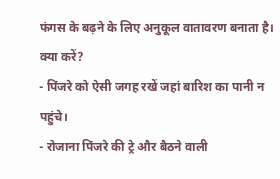फंगस के बढ़ने के लिए अनुकूल वातावरण बनाता है।
क्या करें?
- पिंजरे को ऐसी जगह रखें जहां बारिश का पानी न पहुंचे।
- रोजाना पिंजरे की ट्रे और बैठने वाली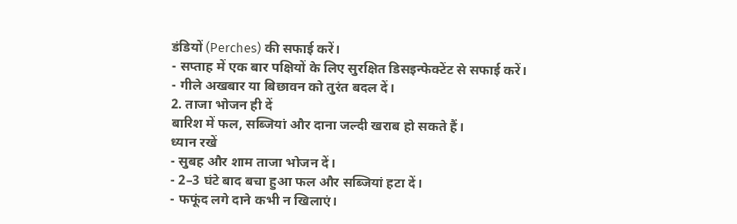डंडियों (Perches) की सफाई करें।
- सप्ताह में एक बार पक्षियों के लिए सुरक्षित डिसइन्फेक्टेंट से सफाई करें।
- गीले अखबार या बिछावन को तुरंत बदल दें।
2. ताजा भोजन ही दें
बारिश में फल, सब्जियां और दाना जल्दी खराब हो सकते हैं।
ध्यान रखें
- सुबह और शाम ताजा भोजन दें।
- 2–3 घंटे बाद बचा हुआ फल और सब्जियां हटा दें।
- फफूंद लगे दाने कभी न खिलाएं।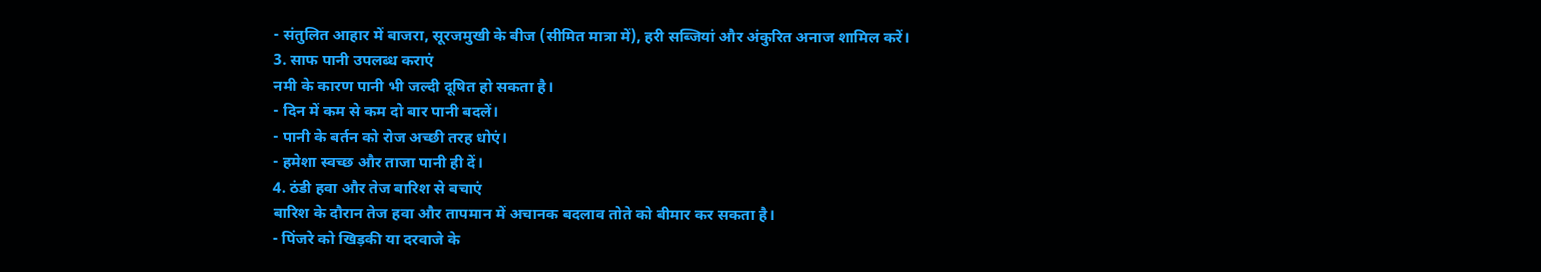- संतुलित आहार में बाजरा, सूरजमुखी के बीज (सीमित मात्रा में), हरी सब्जियां और अंकुरित अनाज शामिल करें।
3. साफ पानी उपलब्ध कराएं
नमी के कारण पानी भी जल्दी दूषित हो सकता है।
- दिन में कम से कम दो बार पानी बदलें।
- पानी के बर्तन को रोज अच्छी तरह धोएं।
- हमेशा स्वच्छ और ताजा पानी ही दें।
4. ठंडी हवा और तेज बारिश से बचाएं
बारिश के दौरान तेज हवा और तापमान में अचानक बदलाव तोते को बीमार कर सकता है।
- पिंजरे को खिड़की या दरवाजे के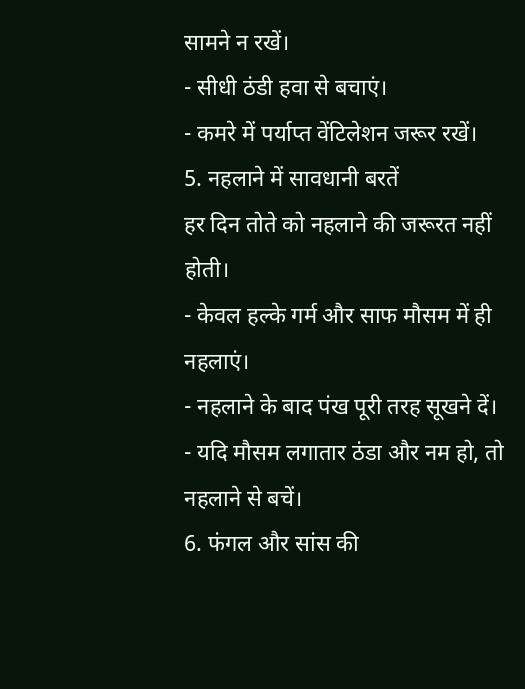सामने न रखें।
- सीधी ठंडी हवा से बचाएं।
- कमरे में पर्याप्त वेंटिलेशन जरूर रखें।
5. नहलाने में सावधानी बरतें
हर दिन तोते को नहलाने की जरूरत नहीं होती।
- केवल हल्के गर्म और साफ मौसम में ही नहलाएं।
- नहलाने के बाद पंख पूरी तरह सूखने दें।
- यदि मौसम लगातार ठंडा और नम हो, तो नहलाने से बचें।
6. फंगल और सांस की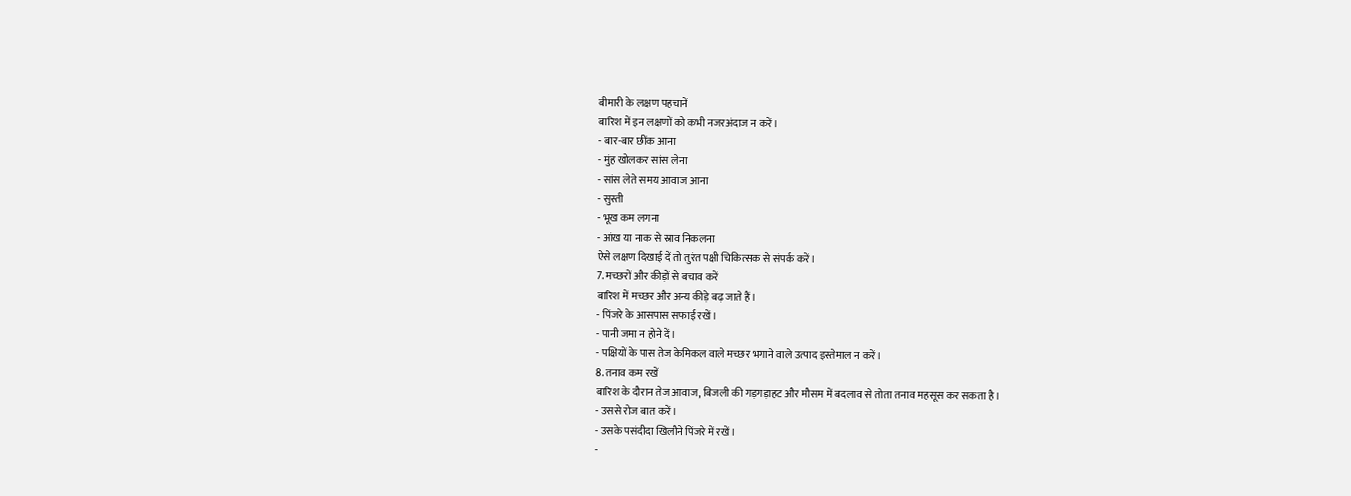बीमारी के लक्षण पहचानें
बारिश में इन लक्षणों को कभी नजरअंदाज न करें।
- बार-बार छींक आना
- मुंह खोलकर सांस लेना
- सांस लेते समय आवाज आना
- सुस्ती
- भूख कम लगना
- आंख या नाक से स्राव निकलना
ऐसे लक्षण दिखाई दें तो तुरंत पक्षी चिकित्सक से संपर्क करें।
7. मच्छरों और कीड़ों से बचाव करें
बारिश में मच्छर और अन्य कीड़े बढ़ जाते हैं।
- पिंजरे के आसपास सफाई रखें।
- पानी जमा न होने दें।
- पक्षियों के पास तेज केमिकल वाले मच्छर भगाने वाले उत्पाद इस्तेमाल न करें।
8. तनाव कम रखें
बारिश के दौरान तेज आवाज, बिजली की गड़गड़ाहट और मौसम में बदलाव से तोता तनाव महसूस कर सकता है।
- उससे रोज बात करें।
- उसके पसंदीदा खिलौने पिंजरे में रखें।
-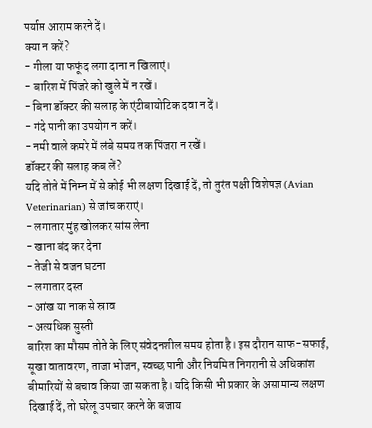पर्याप्त आराम करने दें।
क्या न करें?
- गीला या फफूंद लगा दाना न खिलाएं।
- बारिश में पिंजरे को खुले में न रखें।
- बिना डॉक्टर की सलाह के एंटीबायोटिक दवा न दें।
- गंदे पानी का उपयोग न करें।
- नमी वाले कमरे में लंबे समय तक पिंजरा न रखें।
डॉक्टर की सलाह कब लें?
यदि तोते में निम्न में से कोई भी लक्षण दिखाई दें, तो तुरंत पक्षी विशेषज्ञ (Avian Veterinarian) से जांच कराएं।
- लगातार मुंह खोलकर सांस लेना
- खाना बंद कर देना
- तेजी से वजन घटना
- लगातार दस्त
- आंख या नाक से स्राव
- अत्यधिक सुस्ती
बारिश का मौसम तोते के लिए संवेदनशील समय होता है। इस दौरान साफ-सफाई, सूखा वातावरण, ताजा भोजन, स्वच्छ पानी और नियमित निगरानी से अधिकांश बीमारियों से बचाव किया जा सकता है। यदि किसी भी प्रकार के असामान्य लक्षण दिखाई दें, तो घरेलू उपचार करने के बजाय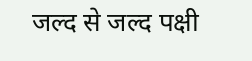जल्द से जल्द पक्षी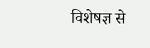विशेषज्ञ से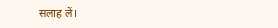सलाह लें।